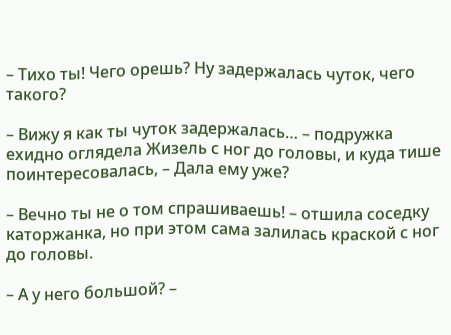– Тихо ты! Чего орешь? Ну задержалась чуток, чего такого?

– Вижу я как ты чуток задержалась… – подружка ехидно оглядела Жизель с ног до головы, и куда тише поинтересовалась, – Дала ему уже?

– Вечно ты не о том спрашиваешь! – отшила соседку каторжанка, но при этом сама залилась краской с ног до головы.

– А у него большой? –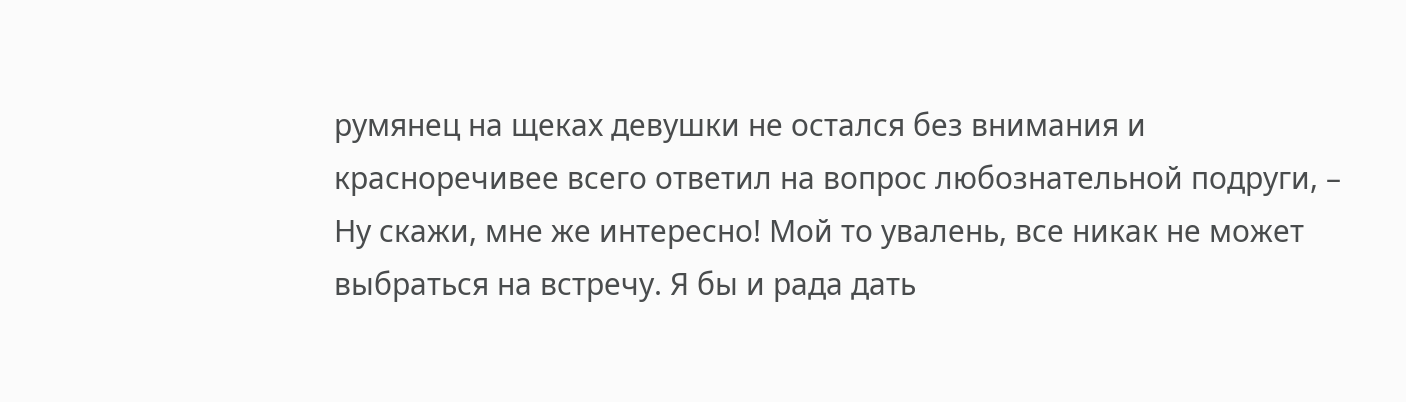румянец на щеках девушки не остался без внимания и красноречивее всего ответил на вопрос любознательной подруги, – Ну скажи, мне же интересно! Мой то увалень, все никак не может выбраться на встречу. Я бы и рада дать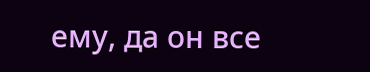ему, да он все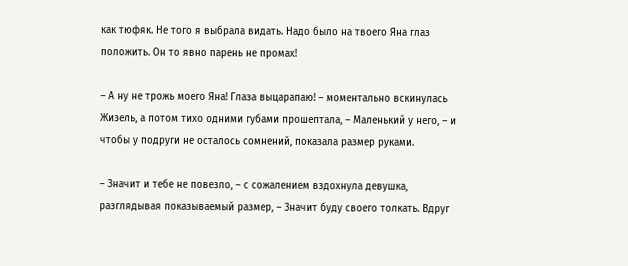как тюфяк. Не того я выбрала видать. Надо было на твоего Яна глаз положить. Он то явно парень не промах!

– А ну не трожь моего Яна! Глаза выцарапаю! – моментально вскинулась Жизель, а потом тихо одними губами прошептала, – Маленький у него, – и чтобы у подруги не осталось сомнений, показала размер руками.

– Значит и тебе не повезло, – с сожалением вздохнула девушка, разглядывая показываемый размер, – Значит буду своего толкать. Вдруг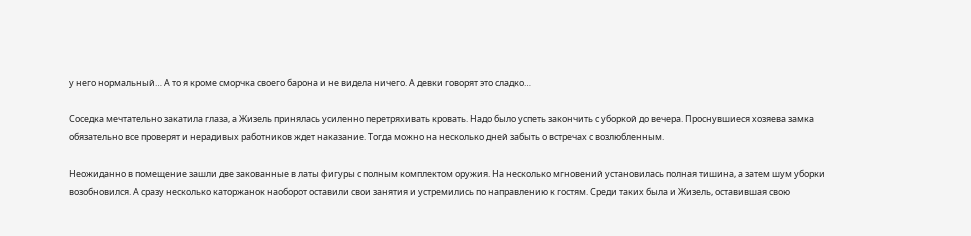у него нормальный… А то я кроме сморчка своего барона и не видела ничего. А девки говорят это сладко…

Соседка мечтательно закатила глаза, а Жизель принялась усиленно перетряхивать кровать. Надо было успеть закончить с уборкой до вечера. Проснувшиеся хозяева замка обязательно все проверят и нерадивых работников ждет наказание. Тогда можно на несколько дней забыть о встречах с возлюбленным.

Неожиданно в помещение зашли две закованные в латы фигуры с полным комплектом оружия. На несколько мгновений установилась полная тишина, а затем шум уборки возобновился. А сразу несколько каторжанок наоборот оставили свои занятия и устремились по направлению к гостям. Среди таких была и Жизель, оставившая свою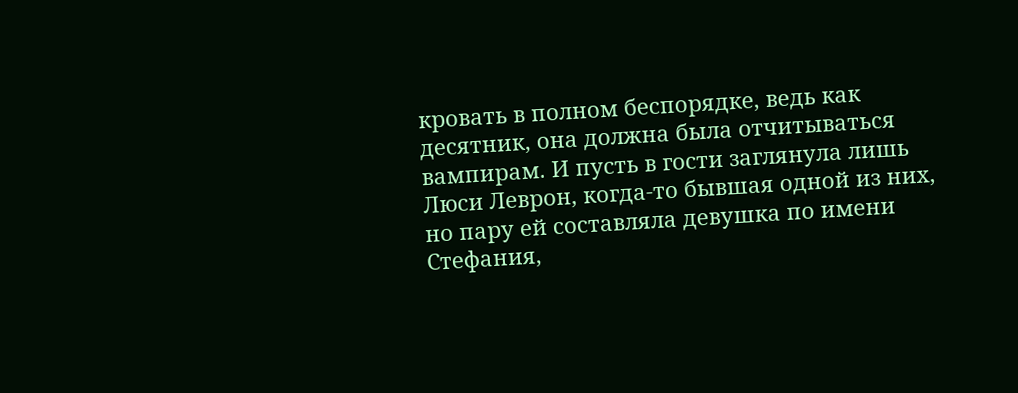кровать в полном беспорядке, ведь как десятник, она должна была отчитываться вампирам. И пусть в гости заглянула лишь Люси Леврон, когда-то бывшая одной из них, но пару ей составляла девушка по имени Стефания,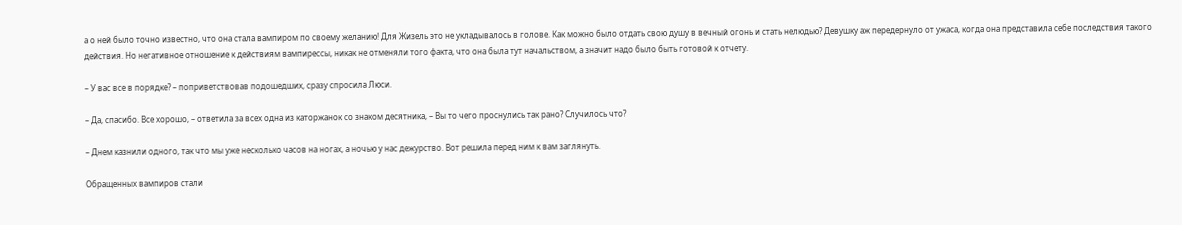а о ней было точно известно, что она стала вампиром по своему желанию! Для Жизель это не укладывалось в голове. Как можно было отдать свою душу в вечный огонь и стать нелюдью? Девушку аж передернуло от ужаса, когда она представила себе последствия такого действия. Но негативное отношение к действиям вампирессы, никак не отменяли того факта, что она была тут начальством, а значит надо было быть готовой к отчету.

– У вас все в порядке? – поприветствовав подошедших, сразу спросила Люси.

– Да, спасибо. Все хорошо, – ответила за всех одна из каторжанок со знаком десятника, – Вы то чего проснулись так рано? Случилось что?

– Днем казнили одного, так что мы уже несколько часов на ногах, а ночью у нас дежурство. Вот решила перед ним к вам заглянуть.

Обращенных вампиров стали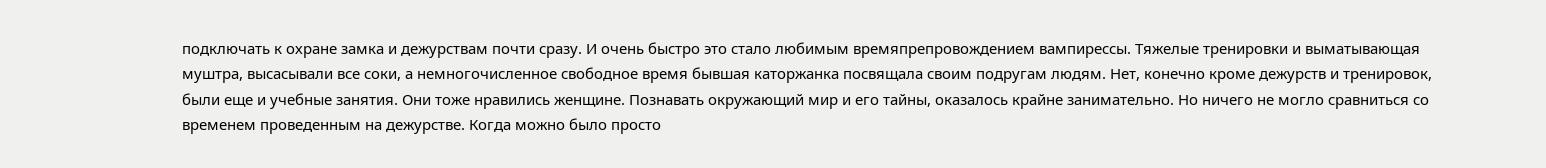подключать к охране замка и дежурствам почти сразу. И очень быстро это стало любимым времяпрепровождением вампирессы. Тяжелые тренировки и выматывающая муштра, высасывали все соки, а немногочисленное свободное время бывшая каторжанка посвящала своим подругам людям. Нет, конечно кроме дежурств и тренировок, были еще и учебные занятия. Они тоже нравились женщине. Познавать окружающий мир и его тайны, оказалось крайне занимательно. Но ничего не могло сравниться со временем проведенным на дежурстве. Когда можно было просто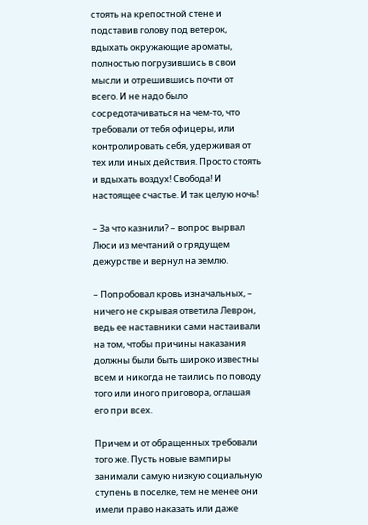стоять на крепостной стене и подставив голову под ветерок, вдыхать окружающие ароматы, полностью погрузившись в свои мысли и отрешившись почти от всего. И не надо было сосредотачиваться на чем-то, что требовали от тебя офицеры, или контролировать себя, удерживая от тех или иных действия. Просто стоять и вдыхать воздух! Свобода! И настоящее счастье. И так целую ночь!

– За что казнили? – вопрос вырвал Люси из мечтаний о грядущем дежурстве и вернул на землю.

– Попробовал кровь изначальных, – ничего не скрывая ответила Леврон, ведь ее наставники сами настаивали на том, чтобы причины наказания должны были быть широко известны всем и никогда не таились по поводу того или иного приговора, оглашая его при всех.

Причем и от обращенных требовали того же. Пусть новые вампиры занимали самую низкую социальную ступень в поселке, тем не менее они имели право наказать или даже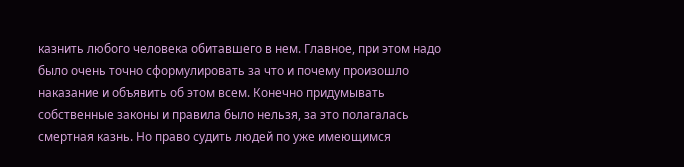казнить любого человека обитавшего в нем. Главное, при этом надо было очень точно сформулировать за что и почему произошло наказание и объявить об этом всем. Конечно придумывать собственные законы и правила было нельзя, за это полагалась смертная казнь. Но право судить людей по уже имеющимся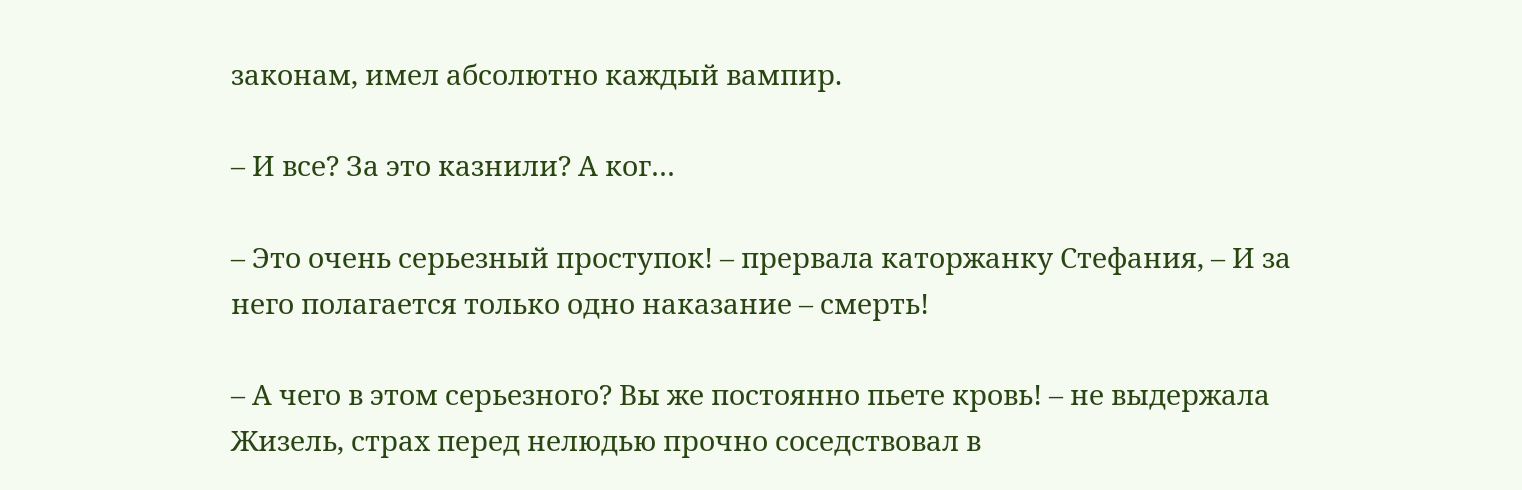законам, имел абсолютно каждый вампир.

– И все? За это казнили? А ког…

– Это очень серьезный проступок! – прервала каторжанку Стефания, – И за него полагается только одно наказание – смерть!

– А чего в этом серьезного? Вы же постоянно пьете кровь! – не выдержала Жизель, страх перед нелюдью прочно соседствовал в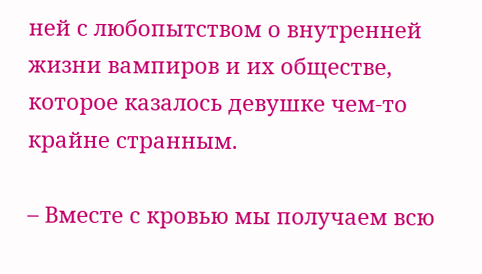ней с любопытством о внутренней жизни вампиров и их обществе, которое казалось девушке чем-то крайне странным.

– Вместе с кровью мы получаем всю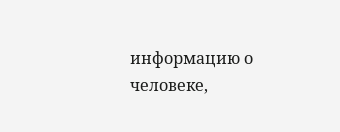информацию о человеке,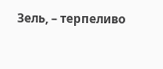Зель, – терпеливо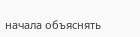начала объяснять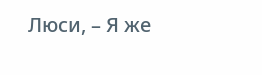Люси, – Я же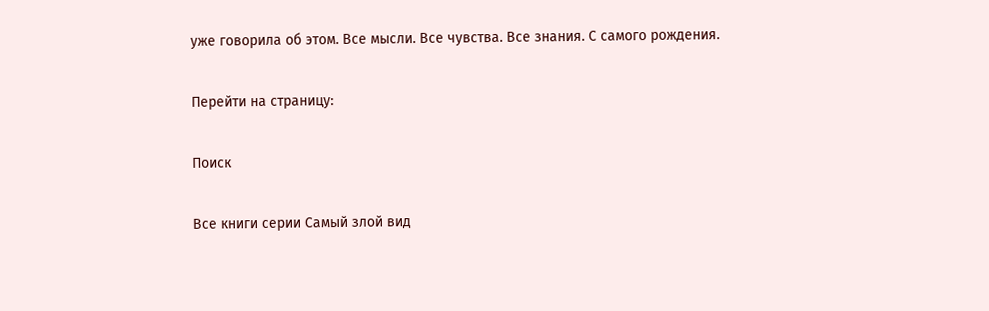уже говорила об этом. Все мысли. Все чувства. Все знания. С самого рождения.

Перейти на страницу:

Поиск

Все книги серии Самый злой вид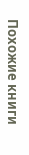Похожие книги